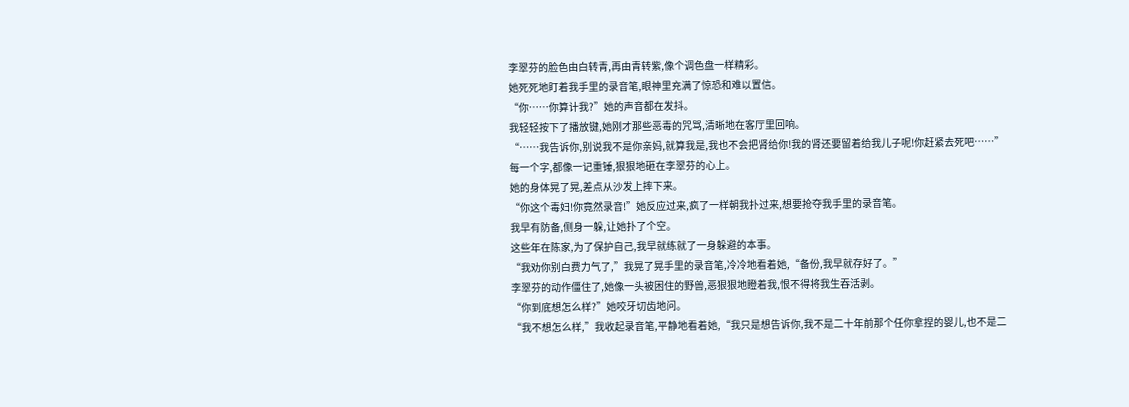李翠芬的脸色由白转青,再由青转紫,像个调色盘一样精彩。
她死死地盯着我手里的录音笔,眼神里充满了惊恐和难以置信。
“你……你算计我?”她的声音都在发抖。
我轻轻按下了播放键,她刚才那些恶毒的咒骂,清晰地在客厅里回响。
“……我告诉你,别说我不是你亲妈,就算我是,我也不会把肾给你!我的肾还要留着给我儿子呢!你赶紧去死吧……”
每一个字,都像一记重锤,狠狠地砸在李翠芬的心上。
她的身体晃了晃,差点从沙发上摔下来。
“你这个毒妇!你竟然录音!”她反应过来,疯了一样朝我扑过来,想要抢夺我手里的录音笔。
我早有防备,侧身一躲,让她扑了个空。
这些年在陈家,为了保护自己,我早就练就了一身躲避的本事。
“我劝你别白费力气了,”我晃了晃手里的录音笔,冷冷地看着她,“备份,我早就存好了。”
李翠芬的动作僵住了,她像一头被困住的野兽,恶狠狠地瞪着我,恨不得将我生吞活剥。
“你到底想怎么样?”她咬牙切齿地问。
“我不想怎么样,”我收起录音笔,平静地看着她,“我只是想告诉你,我不是二十年前那个任你拿捏的婴儿,也不是二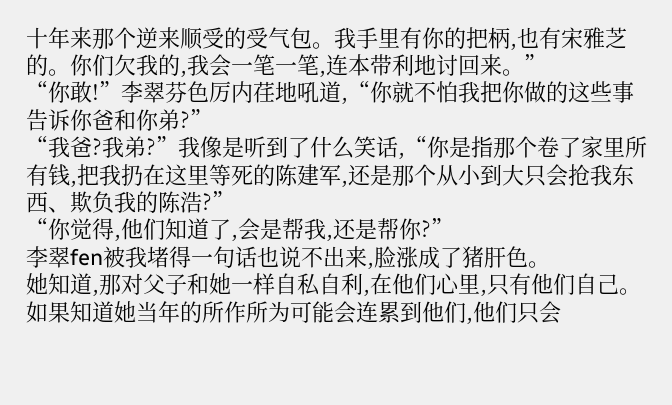十年来那个逆来顺受的受气包。我手里有你的把柄,也有宋雅芝的。你们欠我的,我会一笔一笔,连本带利地讨回来。”
“你敢!”李翠芬色厉内荏地吼道,“你就不怕我把你做的这些事告诉你爸和你弟?”
“我爸?我弟?”我像是听到了什么笑话,“你是指那个卷了家里所有钱,把我扔在这里等死的陈建军,还是那个从小到大只会抢我东西、欺负我的陈浩?”
“你觉得,他们知道了,会是帮我,还是帮你?”
李翠fen被我堵得一句话也说不出来,脸涨成了猪肝色。
她知道,那对父子和她一样自私自利,在他们心里,只有他们自己。如果知道她当年的所作所为可能会连累到他们,他们只会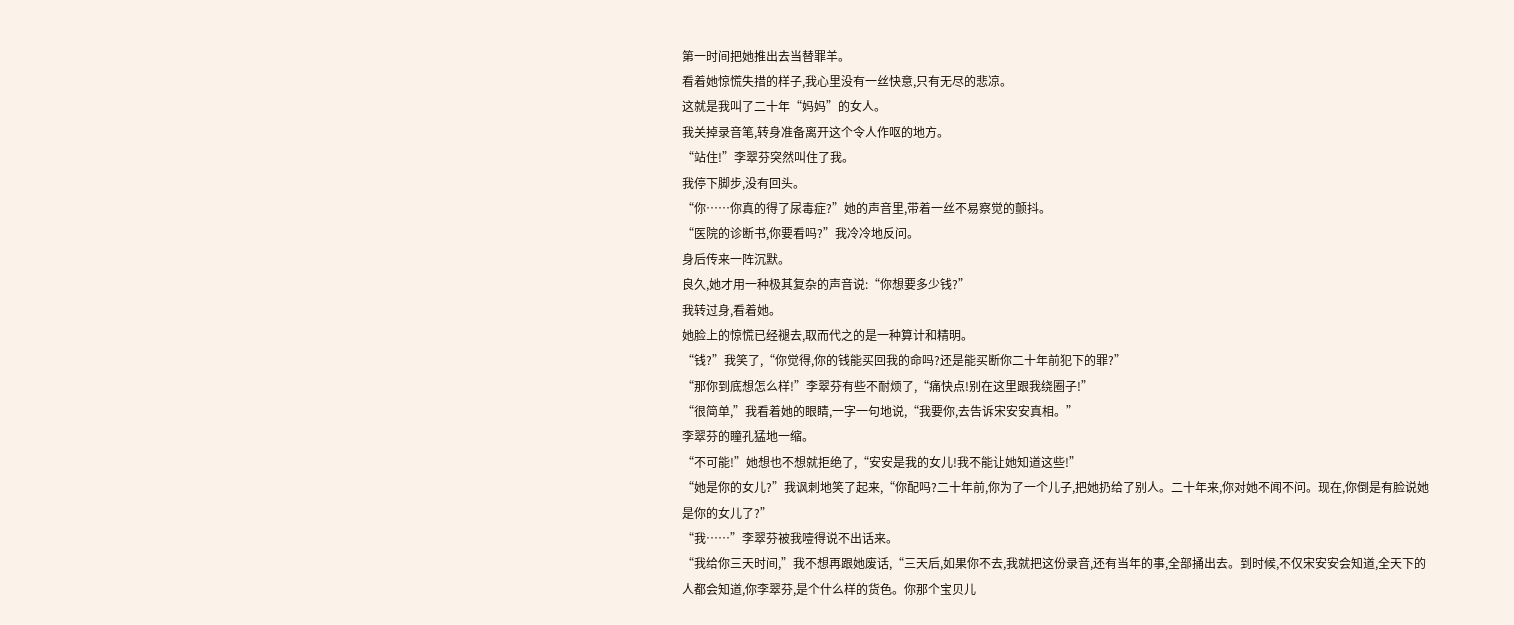第一时间把她推出去当替罪羊。
看着她惊慌失措的样子,我心里没有一丝快意,只有无尽的悲凉。
这就是我叫了二十年“妈妈”的女人。
我关掉录音笔,转身准备离开这个令人作呕的地方。
“站住!”李翠芬突然叫住了我。
我停下脚步,没有回头。
“你……你真的得了尿毒症?”她的声音里,带着一丝不易察觉的颤抖。
“医院的诊断书,你要看吗?”我冷冷地反问。
身后传来一阵沉默。
良久,她才用一种极其复杂的声音说:“你想要多少钱?”
我转过身,看着她。
她脸上的惊慌已经褪去,取而代之的是一种算计和精明。
“钱?”我笑了,“你觉得,你的钱能买回我的命吗?还是能买断你二十年前犯下的罪?”
“那你到底想怎么样!”李翠芬有些不耐烦了,“痛快点!别在这里跟我绕圈子!”
“很简单,”我看着她的眼睛,一字一句地说,“我要你,去告诉宋安安真相。”
李翠芬的瞳孔猛地一缩。
“不可能!”她想也不想就拒绝了,“安安是我的女儿!我不能让她知道这些!”
“她是你的女儿?”我讽刺地笑了起来,“你配吗?二十年前,你为了一个儿子,把她扔给了别人。二十年来,你对她不闻不问。现在,你倒是有脸说她是你的女儿了?”
“我……”李翠芬被我噎得说不出话来。
“我给你三天时间,”我不想再跟她废话,“三天后,如果你不去,我就把这份录音,还有当年的事,全部捅出去。到时候,不仅宋安安会知道,全天下的人都会知道,你李翠芬,是个什么样的货色。你那个宝贝儿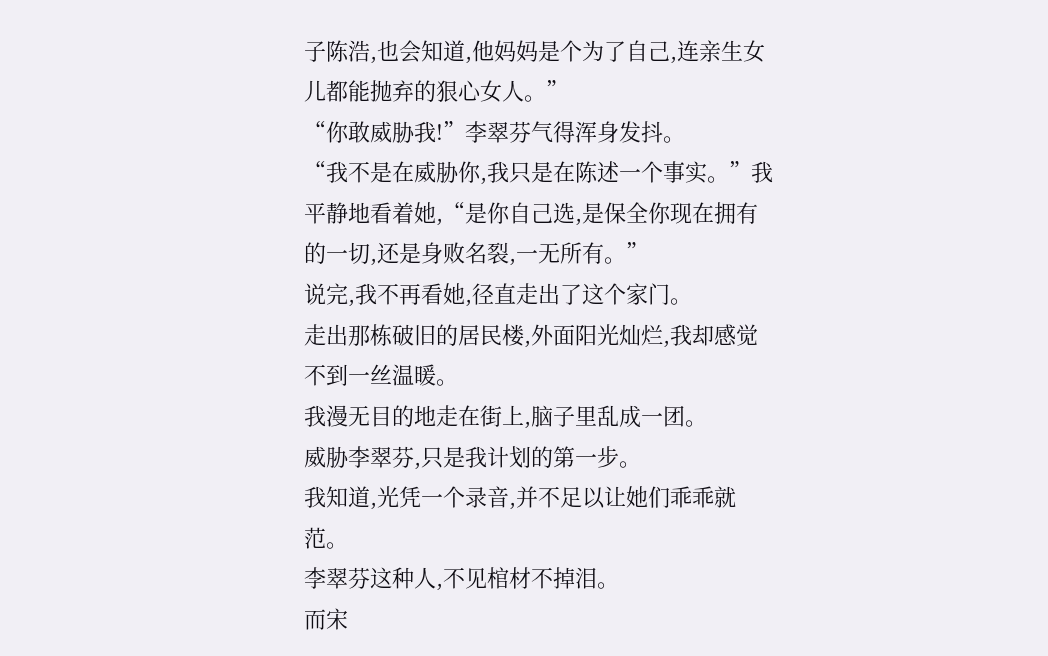子陈浩,也会知道,他妈妈是个为了自己,连亲生女儿都能抛弃的狠心女人。”
“你敢威胁我!”李翠芬气得浑身发抖。
“我不是在威胁你,我只是在陈述一个事实。”我平静地看着她,“是你自己选,是保全你现在拥有的一切,还是身败名裂,一无所有。”
说完,我不再看她,径直走出了这个家门。
走出那栋破旧的居民楼,外面阳光灿烂,我却感觉不到一丝温暖。
我漫无目的地走在街上,脑子里乱成一团。
威胁李翠芬,只是我计划的第一步。
我知道,光凭一个录音,并不足以让她们乖乖就范。
李翠芬这种人,不见棺材不掉泪。
而宋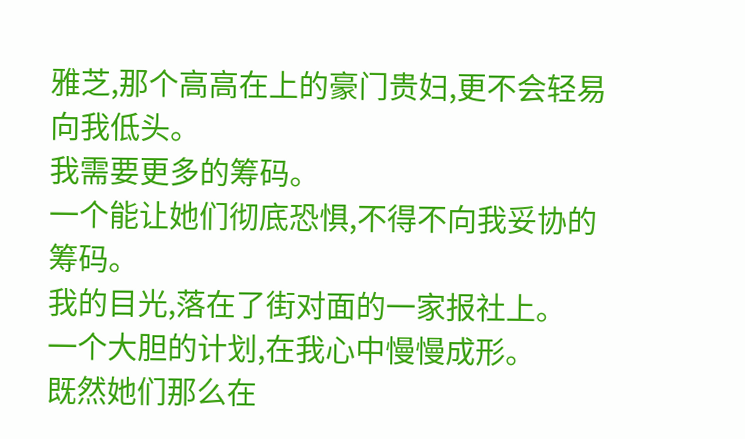雅芝,那个高高在上的豪门贵妇,更不会轻易向我低头。
我需要更多的筹码。
一个能让她们彻底恐惧,不得不向我妥协的筹码。
我的目光,落在了街对面的一家报社上。
一个大胆的计划,在我心中慢慢成形。
既然她们那么在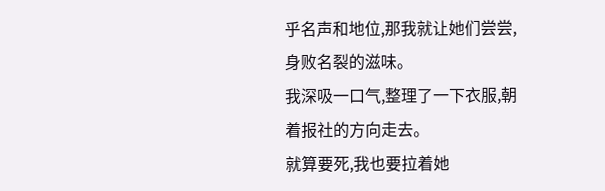乎名声和地位,那我就让她们尝尝,身败名裂的滋味。
我深吸一口气,整理了一下衣服,朝着报社的方向走去。
就算要死,我也要拉着她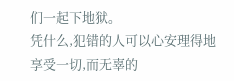们一起下地狱。
凭什么,犯错的人可以心安理得地享受一切,而无辜的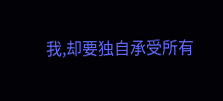我,却要独自承受所有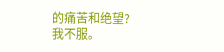的痛苦和绝望?
我不服。